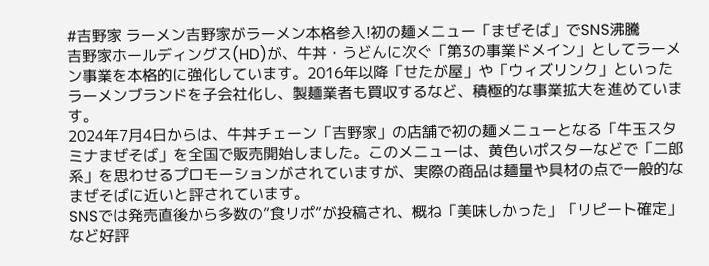#吉野家 ラーメン吉野家がラーメン本格参入!初の麺メニュー「まぜそば」でSNS沸騰
吉野家ホールディングス(HD)が、牛丼・うどんに次ぐ「第3の事業ドメイン」としてラーメン事業を本格的に強化しています。2016年以降「せたが屋」や「ウィズリンク」といったラーメンブランドを子会社化し、製麺業者も買収するなど、積極的な事業拡大を進めています。
2024年7月4日からは、牛丼チェーン「吉野家」の店舗で初の麺メニューとなる「牛玉スタミナまぜそば」を全国で販売開始しました。このメニューは、黄色いポスターなどで「二郎系」を思わせるプロモーションがされていますが、実際の商品は麺量や具材の点で一般的なまぜそばに近いと評されています。
SNSでは発売直後から多数の”食リポ”が投稿され、概ね「美味しかった」「リピート確定」など好評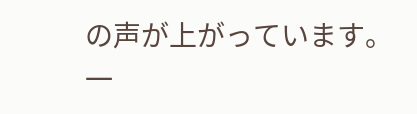の声が上がっています。一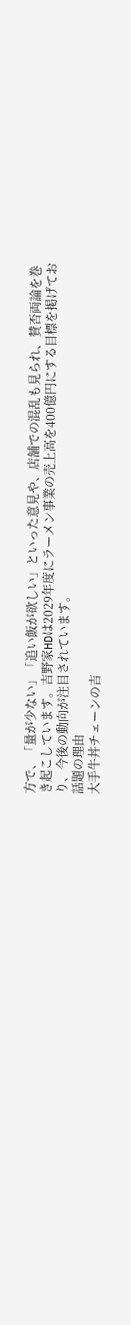方で、「量が少ない」「追い飯が欲しい」といった意見や、店舗での混乱も見られ、賛否両論を巻き起こしています。吉野家HDは2029年度にラーメン事業の売上高を400億円にする目標を掲げており、今後の動向が注目されています。
話題の理由
大手牛丼チェーンの吉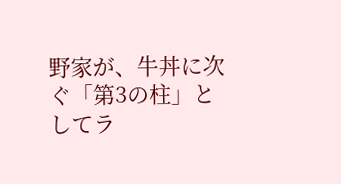野家が、牛丼に次ぐ「第3の柱」としてラ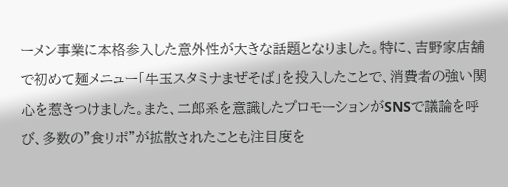ーメン事業に本格参入した意外性が大きな話題となりました。特に、吉野家店舗で初めて麺メニュー「牛玉スタミナまぜそば」を投入したことで、消費者の強い関心を惹きつけました。また、二郎系を意識したプロモーションがSNSで議論を呼び、多数の”食リポ”が拡散されたことも注目度を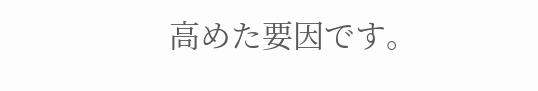高めた要因です。